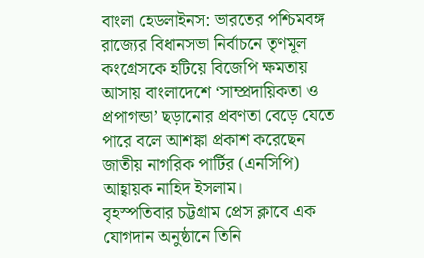বাংলা হেডলাইনস: ভারতের পশ্চিমবঙ্গ রাজ্যের বিধানসভা নির্বাচনে তৃণমূল কংগ্রেসকে হটিয়ে বিজেপি ক্ষমতায় আসায় বাংলাদেশে ‘সাম্প্রদায়িকতা ও প্রপাগন্ডা’ ছড়ানোর প্রবণতা বেড়ে যেতে পারে বলে আশঙ্কা প্রকাশ করেছেন জাতীয় নাগরিক পার্টির (এনসিপি) আহ্বায়ক নাহিদ ইসলাম।
বৃহস্পতিবার চট্টগ্রাম প্রেস ক্লাবে এক যোগদান অনুষ্ঠানে তিনি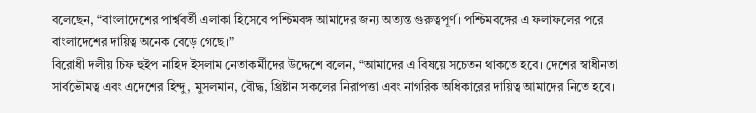বলেছেন, “বাংলাদেশের পার্শ্ববর্তী এলাকা হিসেবে পশ্চিমবঙ্গ আমাদের জন্য অত্যন্ত গুরুত্বপূর্ণ। পশ্চিমবঙ্গের এ ফলাফলের পরে বাংলাদেশের দায়িত্ব অনেক বেড়ে গেছে।”
বিরোধী দলীয় চিফ হুইপ নাহিদ ইসলাম নেতাকর্মীদের উদ্দেশে বলেন, “আমাদের এ বিষয়ে সচেতন থাকতে হবে। দেশের স্বাধীনতা সার্বভৌমত্ব এবং এদেশের হিন্দু, মুসলমান, বৌদ্ধ, থ্রিষ্টান সকলের নিরাপত্তা এবং নাগরিক অধিকারের দায়িত্ব আমাদের নিতে হবে।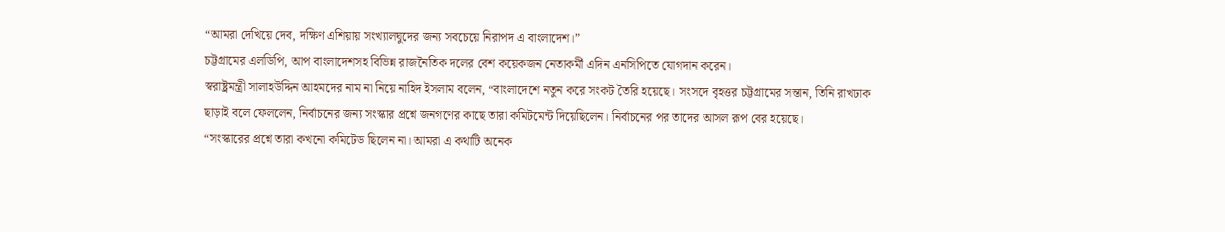“আমরা দেখিয়ে দেব, দক্ষিণ এশিয়ায় সংখ্যালঘুদের জন্য সবচেয়ে নিরাপদ এ বাংলাদেশ।”
চট্টগ্রামের এলডিপি, আপ বাংলাদেশসহ বিভিন্ন রাজনৈতিক দলের বেশ কয়েকজন নেতাকর্মী এদিন এনসিপিতে যোগদান করেন।
স্বরাষ্ট্রমন্ত্রী সালাহউদ্দিন আহমদের নাম না নিয়ে নাহিদ ইসলাম বলেন, “বাংলাদেশে নতুন করে সংকট তৈরি হয়েছে। সংসদে বৃহত্তর চট্টগ্রামের সন্তান, তিনি রাখঢাক ছাড়াই বলে ফেললেন, নির্বাচনের জন্য সংস্কার প্রশ্নে জনগণের কাছে তারা কমিটমেন্ট দিয়েছিলেন। নির্বাচনের পর তাদের আসল রূপ বের হয়েছে।
“সংস্কারের প্রশ্নে তারা কখনো কমিটেড ছিলেন না। আমরা এ কথাটি অনেক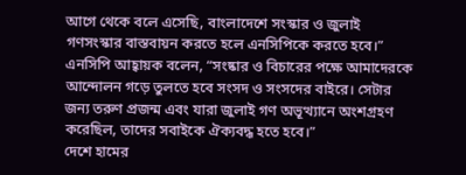আগে থেকে বলে এসেছি, বাংলাদেশে সংস্কার ও জুলাই গণসংস্কার বাস্তবায়ন করতে হলে এনসিপিকে করতে হবে।”
এনসিপি আহ্বায়ক বলেন, “সংষ্কার ও বিচারের পক্ষে আমাদেরকে আন্দোলন গড়ে তুলতে হবে সংসদ ও সংসদের বাইরে। সেটার জন্য তরুণ প্রজন্ম এবং যারা জুলাই গণ অভূত্থ্যানে অংশগ্রহণ করেছিল, তাদের সবাইকে ঐক্যবদ্ধ হতে হবে।”
দেশে হামের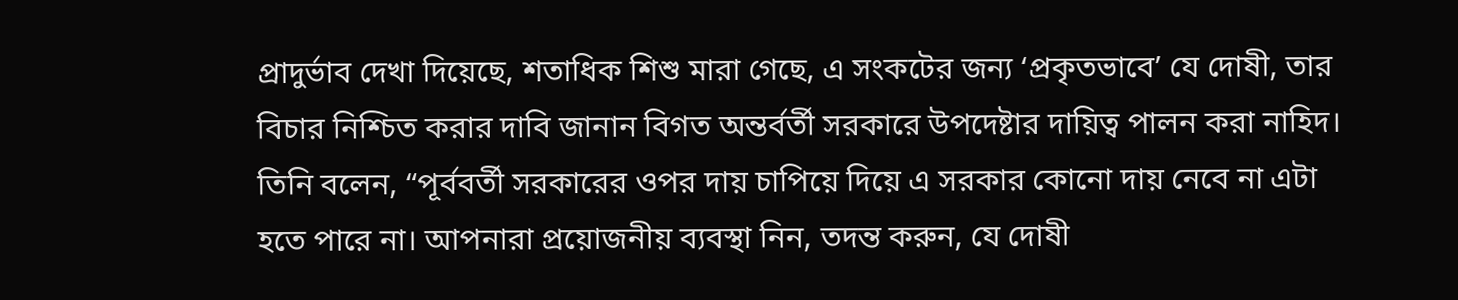প্রাদুর্ভাব দেখা দিয়েছে, শতাধিক শিশু মারা গেছে, এ সংকটের জন্য ‘প্রকৃতভাবে’ যে দোষী, তার বিচার নিশ্চিত করার দাবি জানান বিগত অন্তর্বর্তী সরকারে উপদেষ্টার দায়িত্ব পালন করা নাহিদ।
তিনি বলেন, “পূর্ববর্তী সরকারের ওপর দায় চাপিয়ে দিয়ে এ সরকার কোনো দায় নেবে না এটা হতে পারে না। আপনারা প্রয়োজনীয় ব্যবস্থা নিন, তদন্ত করুন, যে দোষী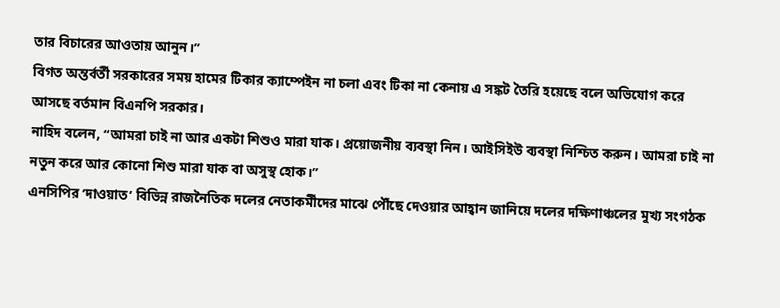তার বিচারের আওতায় আনুন।”
বিগত অন্তর্বর্তী সরকারের সময় হামের টিকার ক্যাম্পেইন না চলা এবং টিকা না কেনায় এ সঙ্কট তৈরি হয়েছে বলে অভিযোগ করে আসছে বর্তমান বিএনপি সরকার।
নাহিদ বলেন, “আমরা চাই না আর একটা শিশুও মারা যাক। প্রয়োজনীয় ব্যবস্থা নিন। আইসিইউ ব্যবস্থা নিশ্চিত করুন। আমরা চাই না নতুন করে আর কোনো শিশু মারা যাক বা অসুস্থ হোক।”
এনসিপির ‘দাওয়াত’ বিভিন্ন রাজনৈতিক দলের নেতাকর্মীদের মাঝে পৌঁছে দেওয়ার আহ্বান জানিয়ে দলের দক্ষিণাঞ্চলের মুখ্য সংগঠক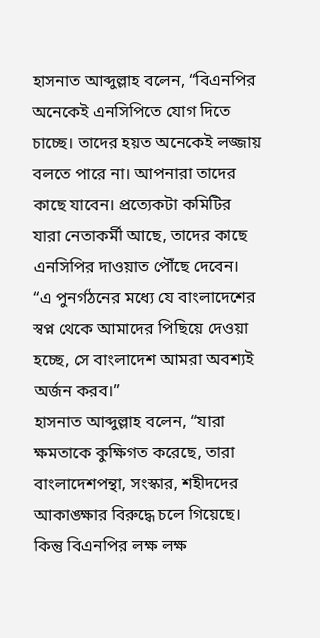হাসনাত আব্দুল্লাহ বলেন, “বিএনপির অনেকেই এনসিপিতে যোগ দিতে চাচ্ছে। তাদের হয়ত অনেকেই লজ্জায় বলতে পারে না। আপনারা তাদের কাছে যাবেন। প্রত্যেকটা কমিটির যারা নেতাকর্মী আছে, তাদের কাছে এনসিপির দাওয়াত পৌঁছে দেবেন।
“এ পুনর্গঠনের মধ্যে যে বাংলাদেশের স্বপ্ন থেকে আমাদের পিছিয়ে দেওয়া হচ্ছে, সে বাংলাদেশ আমরা অবশ্যই অর্জন করব।”
হাসনাত আব্দুল্লাহ বলেন, “যারা ক্ষমতাকে কুক্ষিগত করেছে, তারা বাংলাদেশপন্থা, সংস্কার, শহীদদের আকাঙ্ক্ষার বিরুদ্ধে চলে গিয়েছে। কিন্তু বিএনপির লক্ষ লক্ষ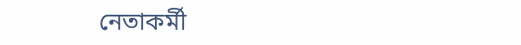নেতাকর্মী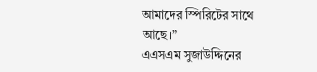আমাদের স্পিরিটের সাথে আছে।”
এএসএম সুজাউদ্দিনের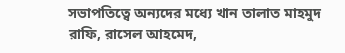সভাপতিত্বে অন্যদের মধ্যে খান তালাত মাহমুদ রাফি, রাসেল আহমেদ,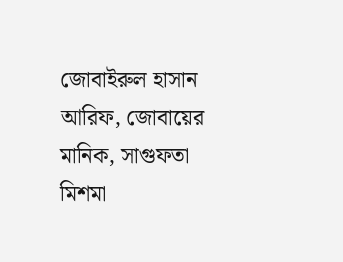জোবাইরুল হাসান আরিফ, জোবায়ের মানিক, সাগুফতা মিশমা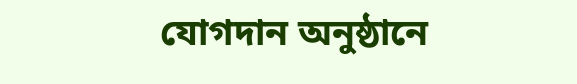যোগদান অনুষ্ঠানে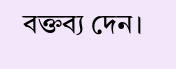বক্তব্য দেন।